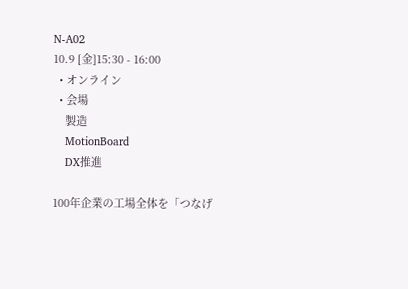N-A02
10.9 [金]15:30 - 16:00
  • オンライン
  • 会場
    製造
    MotionBoard
    DX推進

100年企業の工場全体を「つなげ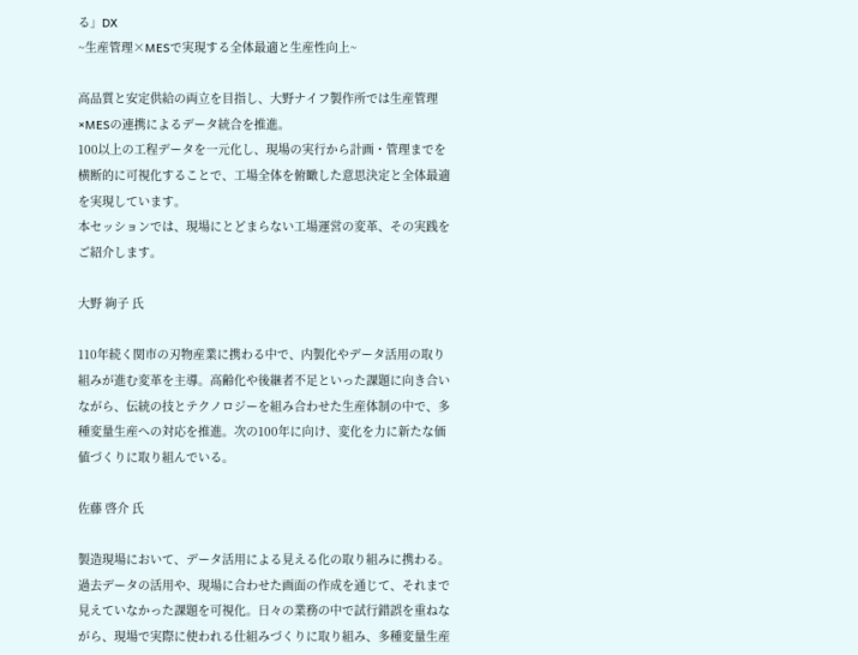る」DX
~生産管理×MESで実現する全体最適と生産性向上~

高品質と安定供給の両立を目指し、大野ナイフ製作所では生産管理×MESの連携によるデータ統合を推進。
100以上の工程データを一元化し、現場の実行から計画・管理までを横断的に可視化することで、工場全体を俯瞰した意思決定と全体最適を実現しています。
本セッションでは、現場にとどまらない工場運営の変革、その実践をご紹介します。

大野 絢子 氏

110年続く関市の刃物産業に携わる中で、内製化やデータ活用の取り組みが進む変革を主導。高齢化や後継者不足といった課題に向き合いながら、伝統の技とテクノロジーを組み合わせた生産体制の中で、多種変量生産への対応を推進。次の100年に向け、変化を力に新たな価値づくりに取り組んでいる。

佐藤 啓介 氏

製造現場において、データ活用による見える化の取り組みに携わる。過去データの活用や、現場に合わせた画面の作成を通じて、それまで見えていなかった課題を可視化。日々の業務の中で試行錯誤を重ねながら、現場で実際に使われる仕組みづくりに取り組み、多種変量生産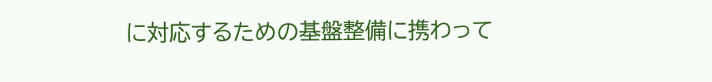に対応するための基盤整備に携わって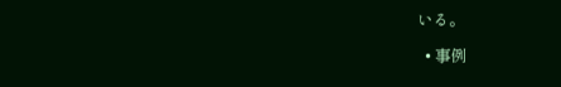いる。

  • 事例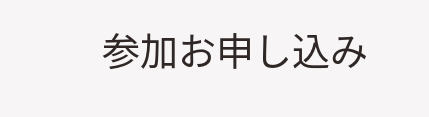参加お申し込み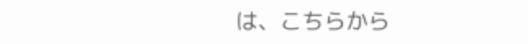は、こちらから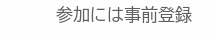参加には事前登録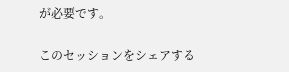が必要です。

このセッションをシェアする